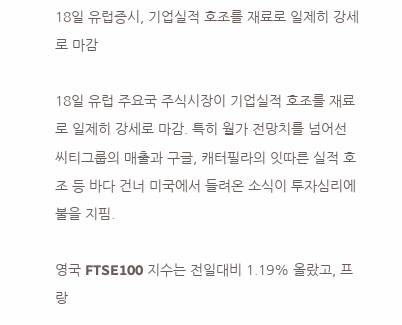18일 유럽증시, 기업실적 호조를 재료로 일제히 강세로 마감

18일 유럽 주요국 주식시장이 기업실적 호조를 재료로 일제히 강세로 마감. 특히 월가 전망치를 넘어선 씨티그룹의 매출과 구글, 캐터필라의 잇따른 실적 호조 등 바다 건너 미국에서 들려온 소식이 투자심리에 불을 지핌.

영국 FTSE100 지수는 전일대비 1.19% 올랐고, 프랑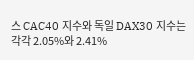스 CAC40 지수와 독일 DAX30 지수는 각각 2.05%와 2.41%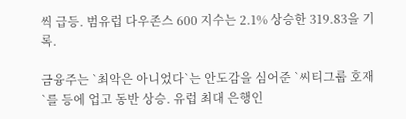씩 급등. 범유럽 다우존스 600 지수는 2.1% 상승한 319.83을 기록.

금융주는 `최악은 아니었다`는 안도감을 심어준 `씨티그룹 호재`를 등에 업고 동반 상승. 유럽 최대 은행인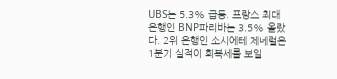UBS는 5.3% 급등. 프랑스 최대 은행인 BNP파리바는 3.5% 올랐다. 2위 은행인 소시에테 제네럴은 1분기 실적이 회복세를 보일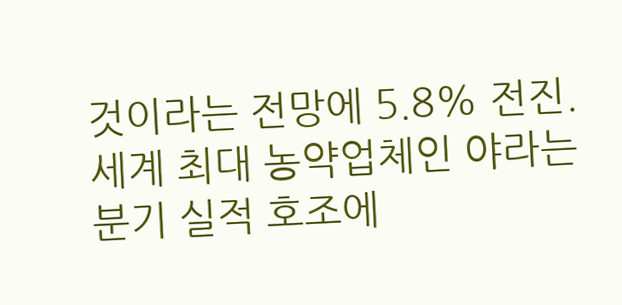것이라는 전망에 5.8% 전진. 세계 최대 농약업체인 야라는 분기 실적 호조에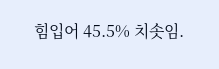힘입어 45.5% 치솟임.